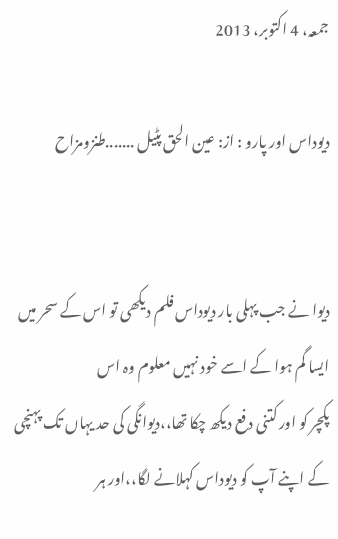جمعہ، 4 اکتوبر، 2013

دیوداس اور پارو : از: عین الحق پٹیل .......طنزومزاح


دیوا نے جب پہلی بار دیوداس فلم دیکھی تو اس کے سحر میں ایسا گم ہوا کے اسے خود نہیں معلوم وہ اس
پکچر کو اور کتنی دفع دیکھ چکا تھا،،دیوانگی کی حد یہاں تک پہنچی کے اپنے آپ کو دیوداس کہلانے لگا،،اور ہر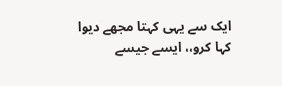ایک سے یہی کہتا مجھے دیوا کہا کرو،، ایسے جیسے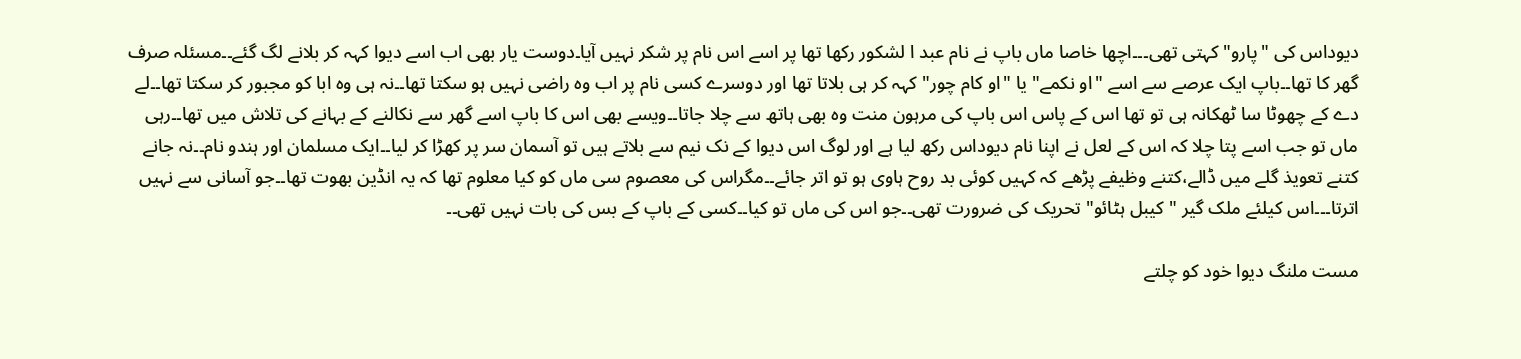دیوداس کی "پارو" کہتی تھی۔۔۔اچھا خاصا ماں باپ نے نام عبد ا لشکور رکھا تھا پر اسے اس نام پر شکر نہیں آیا۔دوست یار بھی اب اسے دیوا کہہ کر بلانے لگ گئے۔۔مسئلہ صرف گھر کا تھا۔۔باپ ایک عرصے سے اسے "او نکمے" یا "او کام چور" کہہ کر ہی بلاتا تھا اور دوسرے کسی نام پر اب وہ راضی نہیں ہو سکتا تھا۔۔نہ ہی وہ ابا کو مجبور کر سکتا تھا۔۔لے دے کے چھوٹا سا ٹھکانہ ہی تو تھا اس کے پاس اس باپ کی مرہون منت وہ بھی ہاتھ سے چلا جاتا۔۔ویسے بھی اس کا باپ اسے گھر سے نکالنے کے بہانے کی تلاش میں تھا۔۔رہی ماں تو جب اسے پتا چلا کہ اس کے لعل نے اپنا نام دیوداس رکھ لیا ہے اور لوگ اس دیوا کے نک نیم سے بلاتے ہیں تو آسمان سر پر کھڑا کر لیا۔۔ایک مسلمان اور ہندو نام۔۔نہ جانے کتنے تعویذ گلے میں ڈالے،کتنے وظیفے پڑھے کہ کہیں کوئی بد روح ہاوی ہو تو اتر جائے۔۔مگراس کی معصوم سی ماں کو کیا معلوم تھا کہ یہ انڈین بھوت تھا۔۔جو آسانی سے نہیں اترتا۔۔۔اس کیلئے ملک گیر "کیبل ہٹائو" تحریک کی ضرورت تھی۔۔جو اس کی ماں تو کیا۔۔کسی کے باپ کے بس کی بات نہیں تھی۔۔

مست ملنگ دیوا خود کو چلتے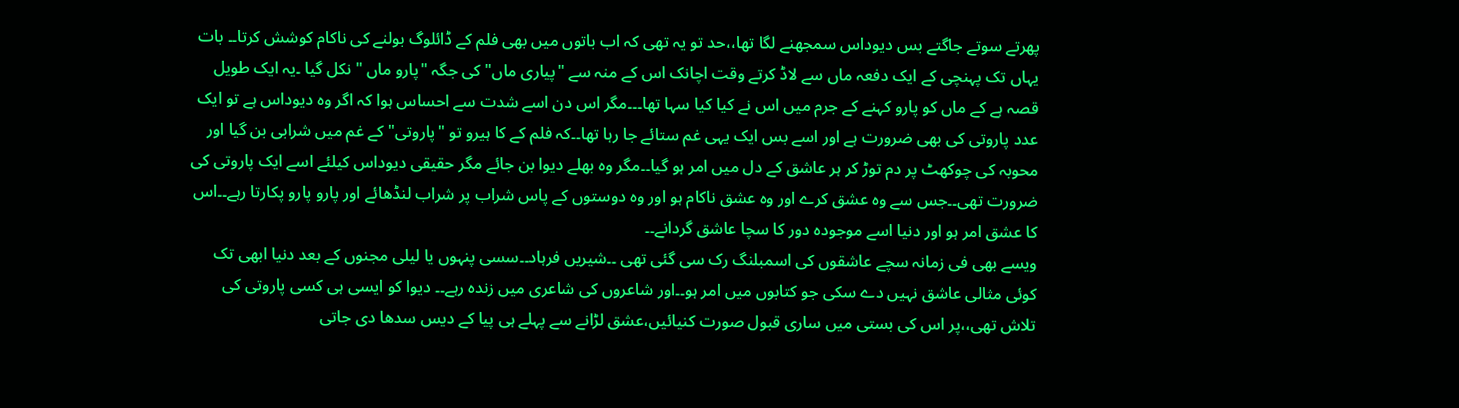پھرتے سوتے جاگتے بس دیوداس سمجھنے لگا تھا،،حد تو یہ تھی کہ اب باتوں میں بھی فلم کے ڈائلوگ بولنے کی ناکام کوشش کرتا۔۔ بات یہاں تک پہنچی کے ایک دفعہ ماں سے لاڈ کرتے وقت اچانک اس کے منہ سے "پیاری ماں" کی جگہ "پارو ماں " نکل گیا ۔یہ ایک طویل قصہ ہے کے ماں کو پارو کہنے کے جرم میں اس نے کیا کیا سہا تھا۔۔۔مگر اس دن اسے شدت سے احساس ہوا کہ اگر وہ دیوداس ہے تو ایک عدد پاروتی کی بھی ضرورت ہے اور اسے بس ایک یہی غم ستائے جا رہا تھا۔۔کہ فلم کے کا ہیرو تو "پاروتی" کے غم میں شرابی بن گیا اور محوبہ کی چوکھٹ پر دم توڑ کر ہر عاشق کے دل میں امر ہو گیا۔۔مگر وہ بھلے دیوا بن جائے مگر حقیقی دیوداس کیلئے اسے ایک پاروتی کی ضرورت تھی۔۔جس سے وہ عشق کرے اور وہ عشق ناکام ہو اور وہ دوستوں کے پاس شراب پر شراب لنڈھائے اور پارو پارو پکارتا رہے۔۔اس کا عشق امر ہو اور دنیا اسے موجودہ دور کا سچا عاشق گردانے۔۔
ویسے بھی فی زمانہ سچے عاشقوں کی اسمبلنگ رک سی گئی تھی ۔۔شیریں فرہاد۔۔سسی پنہوں یا لیلی مجنوں کے بعد دنیا ابھی تک کوئی مثالی عاشق نہیں دے سکی جو کتابوں میں امر ہو۔۔اور شاعروں کی شاعری میں زندہ رہے۔۔ دیوا کو ایسی ہی کسی پاروتی کی تلاش تھی،،پر اس کی بستی میں ساری قبول صورت کنیائیں،عشق لڑانے سے پہلے ہی پیا کے دیس سدھا دی جاتی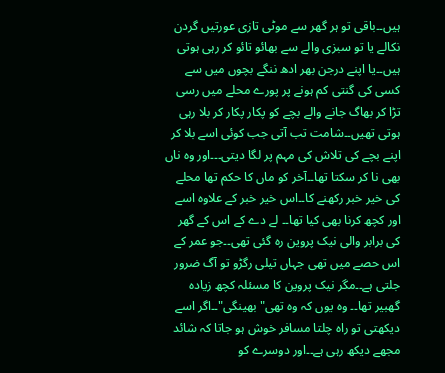ہیں۔۔باقی تو ہر گھر سے موٹی تازی عورتیں گردن نکالے یا تو سبزی والے سے بھائو تائو کر رہی ہوتی ہیں۔۔یا اپنے درجن بھر ادھ ننگے بچوں میں سے کسی کی گنتی کم ہونے پر پورے محلے میں رسی تڑا کر بھاگ جانے والے بچے کو پکار پکار کر بلا رہی ہوتی تھیں۔۔شامت تب آتی جب کوئی اسے بلا کر اپنے بچے کی تلاش کی مہم پر لگا دیتی۔۔۔اور وہ ناں بھی نا کر سکتا تھا۔۔آخر کو ماں کا حکم تھا محلے کی خیر خبر رکھنے کا۔۔اس خیر خبر کے علاوہ اسے اور کچھ کرنا بھی کیا تھا۔۔ لے دے کے اس کے گھر کی برابر والی نیک پروین رہ گئی تھی۔۔جو عمر کے اس حصے میں تھی جہاں تیلی رگڑو تو آگ ضرور جلتی ہے۔۔مگر نیک پروین کا مسئلہ کچھ زیادہ گھبیر تھا۔۔ وہ یوں کہ وہ تھی" بھینگی"۔۔اگر اسے دیکھتی تو راہ چلتا مسافر خوش ہو جاتا کہ شائد مجھے دیکھ رہی ہے۔۔اور دوسرے کو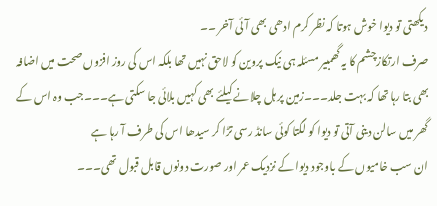دیکھتی تو دیوا خوش ہوتا کہ نظر کرم ادھی بھی آئی آخر ۔۔
صرف ارتکازچشم کا یہ گھمبیر مسئلہ ہی نیک پروین کو لاحق نہیں تھا بلکہ اس کی روز افزوں صحت میں اضافہ بھی بتا رہا تھا کہ بہت جلد۔۔۔زمین پر ہل چلانے کیلئے بھی کہیں بلائی جا سکتی ہے۔۔۔جب وہ اس کے گھر میں سالن دینی آتی تو دیوا کو لگتا کوئی سانڈ رسی تڑا کر سیدھا اس کی طرف آ رہا ہے
ان سب خامیوں کے باوجود دیوا کے نزدیک عمر اور صورت دونوں قابل قبول تھی۔۔۔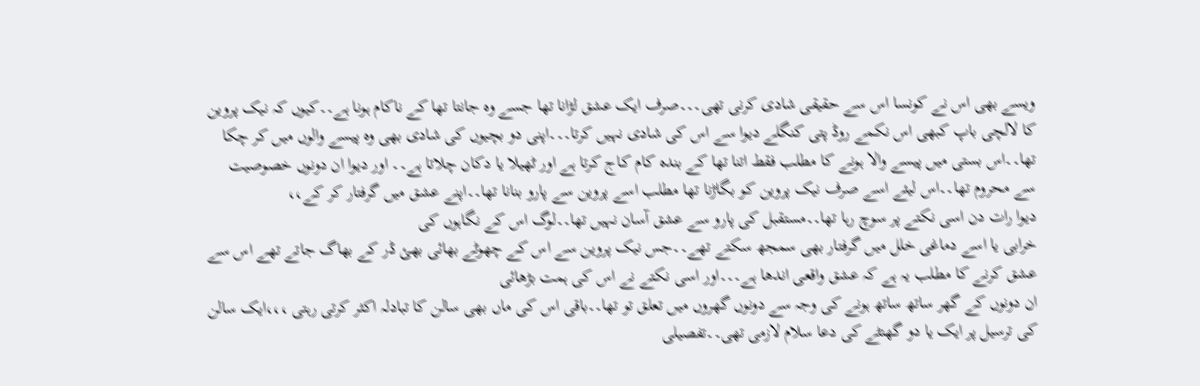ویسے بھی اس نے کونسا اس سے حقیقی شادی کرنی تھی۔۔۔صرف ایک عشق لڑانا تھا جسے وہ جانتا تھا کے ناکام ہونا ہے۔۔کیوں کہ نیک پروین کا لالچی باپ کبھی اس نکمے روڈ پتی کنگلے دیوا سے اس کی شادی نہیں کرتا۔۔۔اپنی دو بچیوں کی شادی بھی وہ پیسے والوں میں کر چکا تھا۔۔اس بستی میں پیسے والا ہونے کا مطلب فقط اتنا تھا کے بندہ کام کاج کرتا ہے اور ٹھیلا یا دکان چلاتا ہے۔۔ اور دیوا ان دونوں خصوصیت سے محروم تھا۔۔اس لیئے اسے صرف نیک پروین کو بگاڑنا تھا مطلب اسے پروین سے پارو بنانا تھا۔۔اپنے عشق میں گرفتار کر کے،،
دیوا رات دن اسی نکتے پر سوچ رہا تھا۔۔مستقبل کی پارو سے عشق آسان نہیں تھا۔۔لوگ اس کے نگاہوں کی
خرابی یا اسے دماغی خلل میں گرفتار بھی سمجھ سکتے تھے۔۔جس نیک پروین سے اس کے چھوٹے بھائی بھئ ڈر کے بھاگ جاتے تھے اس سے عشق کرنے کا مطلب یہ ہے کہ عشق واقعی اندھا ہے۔۔۔اور اسی نکتے نے اس کی ہمت بڑھائی
ان دونوں کے گھر ساتھ ساتھ ہونے کی وجہ سے دونوں گھروں میں تعلق تو تھا۔۔باقی اس کی ماں بھی سالن کا تبادلہ اکثر کرتی رہتی ،،،ایک سالن کی ترسیل پر ایک یا دو گھنٹے کی دعا سلام لازمی تھی۔۔تفصیلی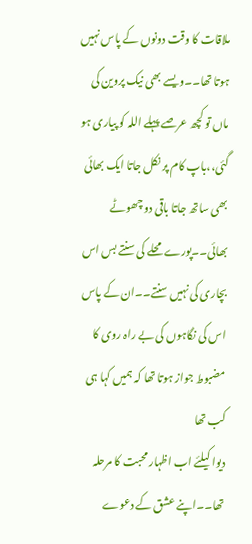ملاقات کا وقت دونوں کے پاس نہیں ہوتا تھا۔۔ویسے بھی نیک پروین کی ماں تو کچھ عرصے پہلے اللہ کو پیاری ہو گئی،،باپ کام پر نکل جاتا ایک بھائی بھی ساتھ جاتا باقی دو چھوٹے بھائی۔۔پورے محلے کی سنتے بس اس بچاری کی نہیں سنتے۔۔ان کے پاس اس کی نگاہوں کی بے راہ روی کا مضبوط جواز ہوتا تھا کہ ہمیں کہا ہی کب تھا
دیوا کیلئے اب اظہار محبت کا مرحلہ تھا۔۔اپنے عشق کے دعوے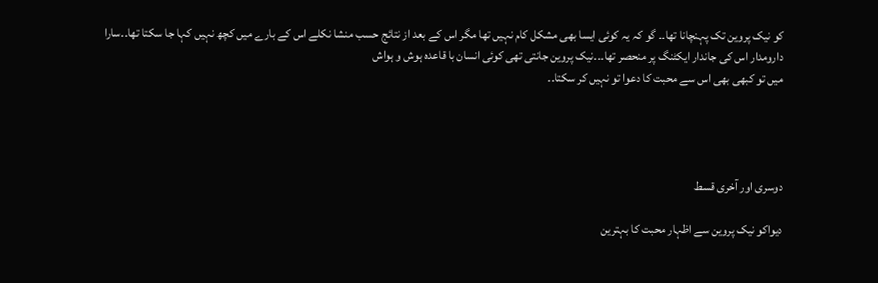کو نیک پروین تک پہنچانا تھا۔۔ گو کہ یہ کوئی ایسا بھی مشکل کام نہیں تھا مگر اس کے بعد از نتائج حسب منشا نکلے اس کے بارے میں کچھ نہیں کہا جا سکتا تھا۔۔سارا دارومدار اس کی جاندار ایکٹنگ پر منحصر تھا۔۔۔نیک پروین جانتی تھی کوئی انسان با قاعدہ ہوش و ہواش
میں تو کبھی بھی اس سے محبت کا دعوا تو نہیں کر سکتا۔۔




دوسری اور آخری قسط

دیواکو نیک پروین سے اظہار محبت کا بہترین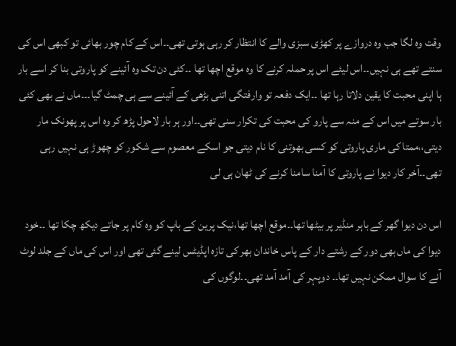وقت وہ لگا جب وہ دروازے پر کھڑی سبزی والے کا انتظار کر رہی ہوتی تھی۔۔اس کے کام چور بھائی تو کبھی اس کی سنتے تھے ہی نہیں۔۔اس لیئے اس پر حملہ کرنے کا وہ موقع اچھا تھا ۔۔کئی دن تک وہ آئینے کو پاروتی بنا کر اسے بار ہا اپنی محبت کا یقین دلاتا رہا تھا ۔۔ایک دفعہ تو وارفتگی اتنی بڑھی کے آئینے سے ہی چمٹ گیا۔۔۔ماں نے بھی کئی بار سوتے میں اس کے منہ سے پارو کی محبت کی تکرار سنی تھی۔۔اور ہر بار لاحول پڑھ کر وہ اس پر پھونک مار دیتی،،ممتا کی ماری پاروتی کو کسی بھوتنی کا نام دیتی جو اسکے معصوم سے شکور کو چھوڑ ہی نہیں رہی تھی۔۔آخر کار دیوا نے پاروتی کا آمنا سامنا کرنے کی ٹھان ہی لی

اس دن دیوا گھر کے باہر منڈیر پر بیٹھا تھا۔۔موقع اچھا تھا،نیک پرین کے باپ کو وہ کام پر جاتے دیکھ چکا تھا ۔۔خود دیوا کی ماں بھی دور کے رشتے دار کے پاس خاندان بھر کی تازہ اپڈیٹس لینے گئی تھی اور اس کی ماں کے جلد لوٹ آنے کا سوال ممکن نہیں تھا۔۔ دوپہر کی آمد آمد تھی۔۔لوگوں کی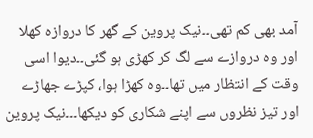آمد بھی کم تھی۔۔نیک پروین کے گھر کا دروازہ کھلا اور وہ دروازے سے لگ کر کھڑی ہو گئی۔۔دیوا اسی وقت کے انتظار میں تھا۔۔وہ کھڑا ہوا، کپڑے جھاڑے اور تیز نظروں سے اپنے شکاری کو دیکھا۔۔۔نیک پروین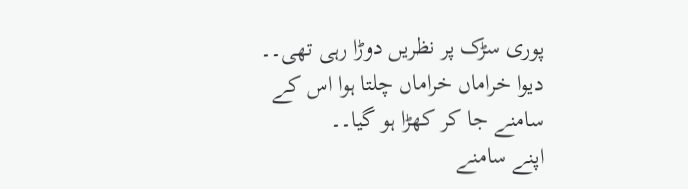پوری سڑک پر نظریں دوڑا رہی تھی۔۔ دیوا خراماں خراماں چلتا ہوا اس کے سامنے جا کر کھڑا ہو گیا۔۔
اپنے سامنے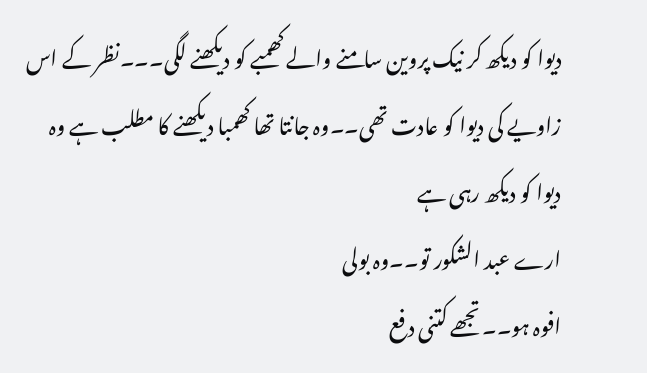دیوا کو دیکھ کر نیک پروین سامنے والے کھمبے کو دیکھنے لگی۔۔۔نظر کے اس زاویے کی دیوا کو عادت تھی۔۔وہ جانتا تھا کھمبا دیکھنے کا مطلب ہے وہ دیوا کو دیکھ رہی ہے
ارے عبد الشکور تو۔۔وہ بولی
افوہ ہو۔۔تجھے کتنی دفع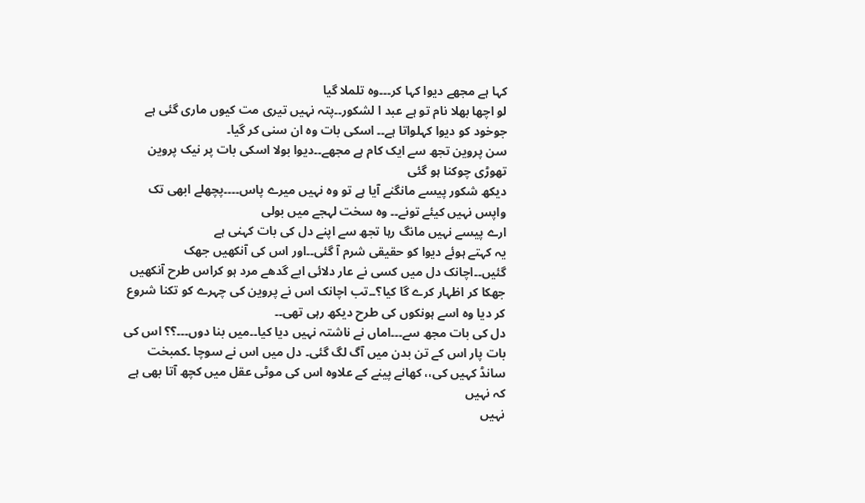کہا ہے مجھے دیوا کہا کر۔۔۔وہ تلملا گیا
لو اچھا بھلا نام تو ہے عبد ا لشکور۔۔پتہ نہیں تیری مت کیوں ماری گئی ہے جوخود کو دیوا کہلواتا ہے۔۔ اسکی بات وہ ان سنی کر گیا۔
سن پروین تجھ سے ایک کام ہے مجھے۔۔دیوا بولا اسکی بات پر نیک پروین تھوڑی چوکنا ہو گئی
دیکھ شکور پیسے مانگنے آیا ہے تو وہ نہیں میرے پاس۔۔۔۔پچھلے ابھی تک واپس نہیں کیئے تونے۔۔ وہ سخت لہجے میں بولی
ارے پیسے نہیں مانگ رہا تجھ سے اپنے دل کی بات کہنی ہے
یہ کہتے ہوئے دیوا کو حقیقی شرم آ گئی۔۔اور اس کی آنکھیں جھک گئیں۔۔اچانک دل میں کسی نے عار دلائی ابے گدھے مرد ہو کراس طرح آنکھیں جھکا کر اظہار کرے گا کیا؟۔۔تب اچانک اس نے پروین کی چہرے کو تکنا شروع کر دیا وہ اسے ہونکوں کی طرح دیکھ رہی تھی۔۔
دل کی بات مجھ سے۔۔۔اماں نے ناشتہ نہیں دیا کیا۔۔میں بنا دوں۔۔۔؟؟ اس کی بات پار اس کے تن بدن میں آگ لگ گئی۔ دل میں اس نے سوچا ۔کمبخت سانڈ کہیں کی،، کھانے پینے کے علاوہ اس کی موٹی عقل میں کچھ آتا بھی ہے کہ نہیں
نہیں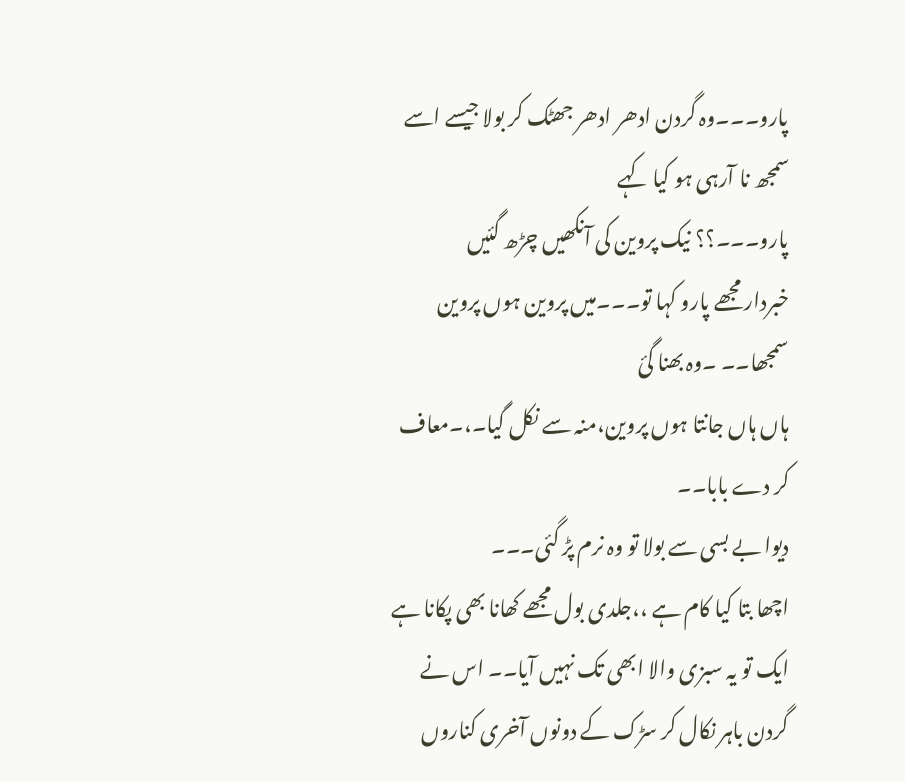پارو۔۔۔وہ گردن ادھر ادھر جھٹک کر بولا جیسے اسے سمجھ نا آرہی ہو کیا کہے
پارو۔۔۔؟؟ نیک پروین کی آنکھیں چڑھ گئیں
خبردار مجھے پارو کہا تو۔۔۔میں پروین ہوں پروین سمجھا۔۔ ۔وہ بھنا گئ
ہاں ہاں جانتا ہوں پروین،منہ سے نکل گیا۔،۔معاف کر دے بابا۔۔
دیوا بے بسی سے بولا تو وہ نرم پڑ گئی۔۔۔
اچھا بتا کیا کام ہے ،،جلدی بول مجھے کھانا بھی پکانا ہے ایک تو یہ سبزی والا ابھی تک نہیں آیا۔۔ اس نے گردن باہر نکال کر سڑک کے دونوں آخری کناروں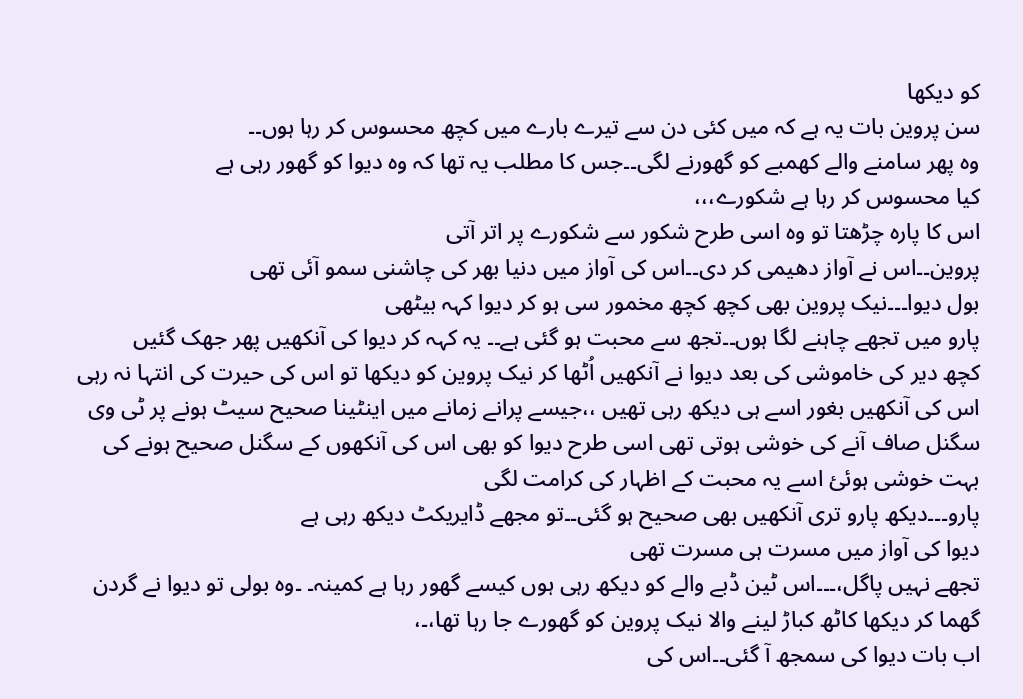کو دیکھا
سن پروین بات یہ ہے کہ میں کئی دن سے تیرے بارے میں کچھ محسوس کر رہا ہوں۔۔
وہ پھر سامنے والے کھمبے کو گھورنے لگی۔۔جس کا مطلب یہ تھا کہ وہ دیوا کو گھور رہی ہے
کیا محسوس کر رہا ہے شکورے،،،
اس کا پارہ چڑھتا تو وہ اسی طرح شکور سے شکورے پر اتر آتی
پروین۔۔اس نے آواز دھیمی کر دی۔۔اس کی آواز میں دنیا بھر کی چاشنی سمو آئی تھی
بول دیوا۔۔۔نیک پروین بھی کچھ کچھ مخمور سی ہو کر دیوا کہہ بیٹھی
پارو میں تجھے چاہنے لگا ہوں۔۔تجھ سے محبت ہو گئی ہے۔۔ یہ کہہ کر دیوا کی آنکھیں پھر جھک گئیں
کچھ دیر کی خاموشی کی بعد دیوا نے آنکھیں اُٹھا کر نیک پروین کو دیکھا تو اس کی حیرت کی انتہا نہ رہی اس کی آنکھیں بغور اسے ہی دیکھ رہی تھیں ،،جیسے پرانے زمانے میں اینٹینا صحیح سیٹ ہونے پر ٹی وی سگنل صاف آنے کی خوشی ہوتی تھی اسی طرح دیوا کو بھی اس کی آنکھوں کے سگنل صحیح ہونے کی بہت خوشی ہوئئ اسے یہ محبت کے اظہار کی کرامت لگی
پارو۔۔۔دیکھ پارو تری آنکھیں بھی صحیح ہو گئی۔۔تو مجھے ڈایریکٹ دیکھ رہی ہے
دیوا کی آواز میں مسرت ہی مسرت تھی
تجھے نہیں پاگل،۔۔۔اس ٹین ڈبے والے کو دیکھ رہی ہوں کیسے گھور رہا ہے کمینہ۔ ۔وہ بولی تو دیوا نے گردن گھما کر دیکھا کاٹھ کباڑ لینے والا نیک پروین کو گھورے جا رہا تھا،۔،
اب بات دیوا کی سمجھ آ گئی۔۔اس کی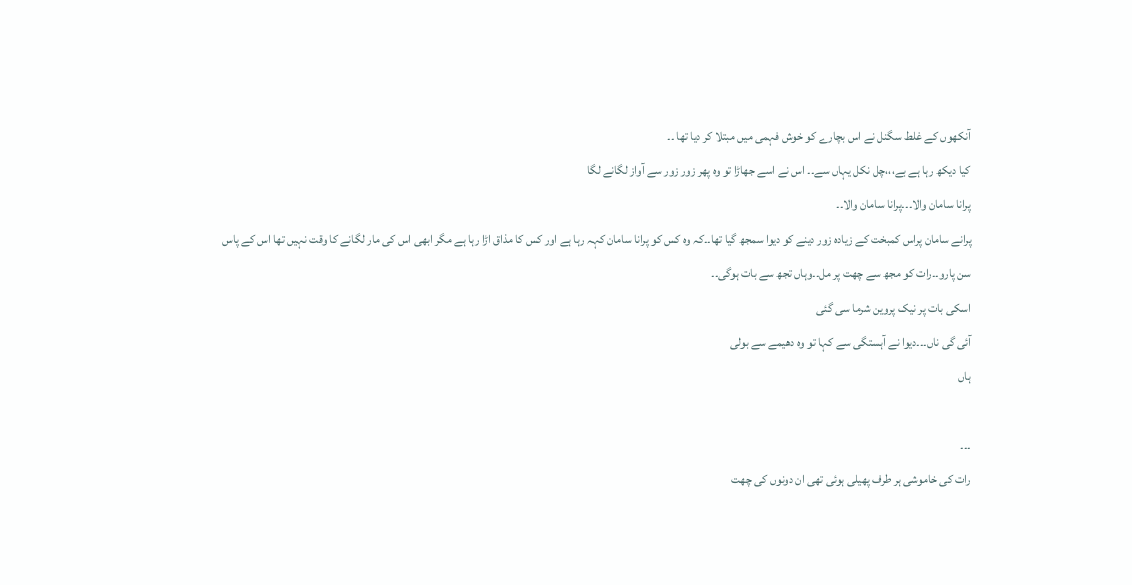آنکھوں کے غلط سگنل نے اس بچارے کو خوش فہمی میں مبتلا کر دیا تھا ۔۔
کیا دیکھ رہا ہے بے،،،چل نکل یہاں سے۔۔ اس نے اسے جھاڑا تو وہ پھر زور زور سے آواز لگانے لگا
پرانا سامان والا۔۔۔پرانا سامان والا۔۔
پرانے سامان پراس کمبخت کے زیادہ زور دینے کو دیوا سمجھ گیا تھا۔۔کہ وہ کس کو پرانا سامان کہہ رہا ہے اور کس کا مذاق اڑا رہا ہے مگر ابھی اس کی مار لگانے کا وقت نہیں تھا اس کے پاس
سن پارو۔۔رات کو مجھ سے چھت پر مل۔۔وہاں تجھ سے بات ہوگی۔۔
اسکی بات پر نیک پروین شرما سی گئی
آئی گی ناں۔۔۔دیوا نے آہستگی سے کہا تو وہ دھیمے سے بولی
ہاں

۔۔۔
رات کی خاموشی ہر طرف پھیلی ہوئی تھی ان دونوں کی چھت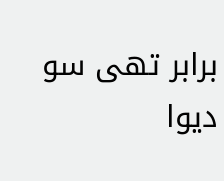برابر تھی سو دیوا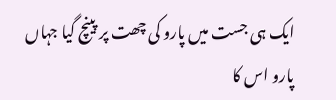ایک ہی جست میں پارو کی چھت پر پینچ گیا جہاں پارو اس کا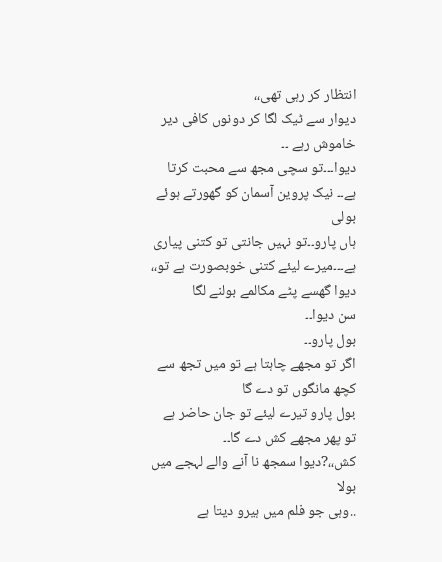انتظار کر رہی تھی،،
دیوار سے ٹیک لگا کر دونوں کافی دیر خاموش رہے ۔۔
دیوا۔۔۔تو سچی مجھ سے محبت کرتا ہے۔۔ نیک پروین آسمان کو گھورتے ہوئے بولی
ہاں پارو۔۔تو نہیں جانتی تو کتنی پیاری ہے۔۔۔میرے لیئے کتنی خوبصورت ہے تو،،
دیوا گھسے پٹے مکالمے بولنے لگا
سن دیوا۔۔
بول پارو۔۔
اگر تو مجھے چاہتا ہے تو میں تجھ سے کچھ مانگوں تو دے گا
بول پارو تیرے لیئے تو جان حاضر ہے
تو پھر مجھے کش دے گا۔۔
کش،،?دیوا سمجھ نا آنے والے لہجے میں بولا
..وہی جو فلم میں ہیرو دیتا ہے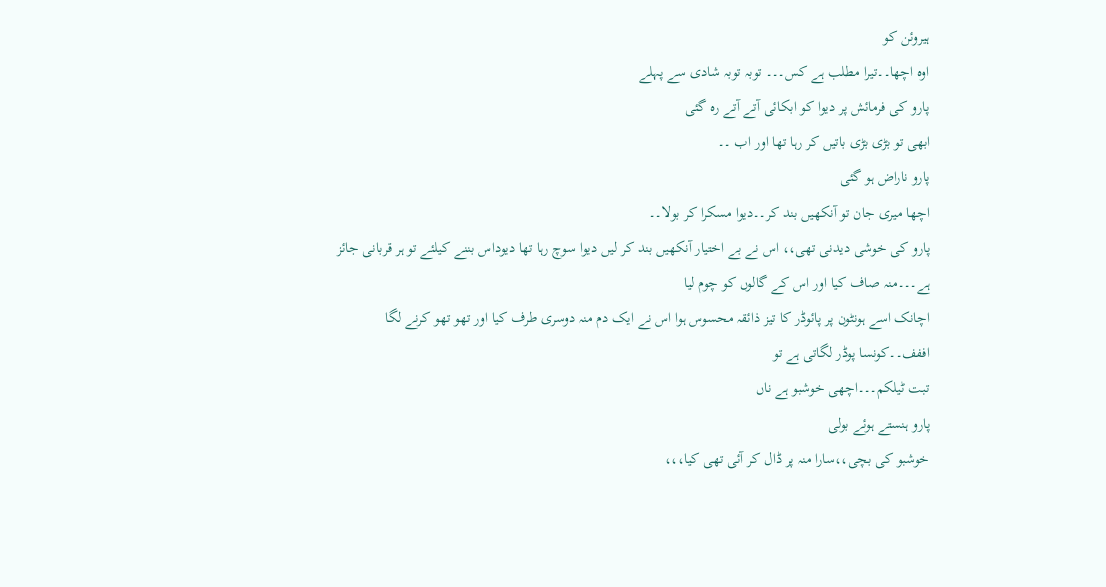ہیروئن کو
اوہ اچھا۔۔تیرا مطلب ہے کس۔۔۔ توبہ توبہ شادی سے پہلے
پارو کی فرمائش پر دیوا کو ابکائی آتے آتے رہ گئی
ابھی تو بڑی بڑی باتیں کر رہا تھا اور اب ۔۔
پارو ناراض ہو گئی
اچھا میری جان تو آنکھیں بند کر۔۔دیوا مسکرا کر بولا۔۔
پارو کی خوشی دیدنی تھی،، اس نے بے اختیار آنکھیں بند کر لیں دیوا سوچ رہا تھا دیوداس بننے کیلئے تو ہر قربانی جائز ہے۔۔۔منہ صاف کیا اور اس کے گالوں کو چوم لیا
اچانک اسے ہونٹون پر پائوڈر کا تیز ذائقہ محسوس ہوا اس نے ایک دم منہ دوسری طرف کیا اور تھو تھو کرنے لگا
اففف۔۔کونسا پوڈر لگاتی ہے تو
تبت ٹیلکم۔۔۔اچھی خوشبو ہے ناں
پارو ہنستے ہوئے بولی
خوشبو کی بچی،،سارا منہ پر ڈال کر آئی تھی کیا،،،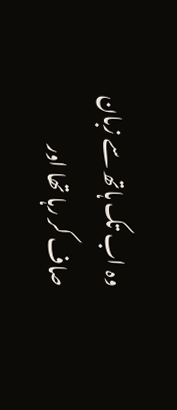وہ اب تک ہاتھ سے زبان صاف کر رہا تھا اور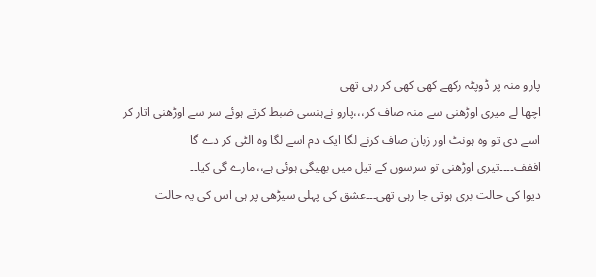پارو منہ پر ڈوپٹہ رکھے کھی کھی کر رہی تھی
اچھا لے میری اوڑھنی سے منہ صاف کر،،،پارو نےہنسی ضبط کرتے ہوئے سر سے اوڑھنی اتار کر اسے دی تو وہ ہونٹ اور زبان صاف کرنے لگا ایک دم اسے لگا وہ الٹی کر دے گا
اففف۔۔۔۔تیری اوڑھنی تو سرسوں کے تیل میں بھیگی ہوئی ہے،،مارے گی کیا۔۔
دیوا کی حالت بری ہوتی جا رہی تھی۔۔۔عشق کی پہلی سیڑھی پر ہی اس کی یہ حالت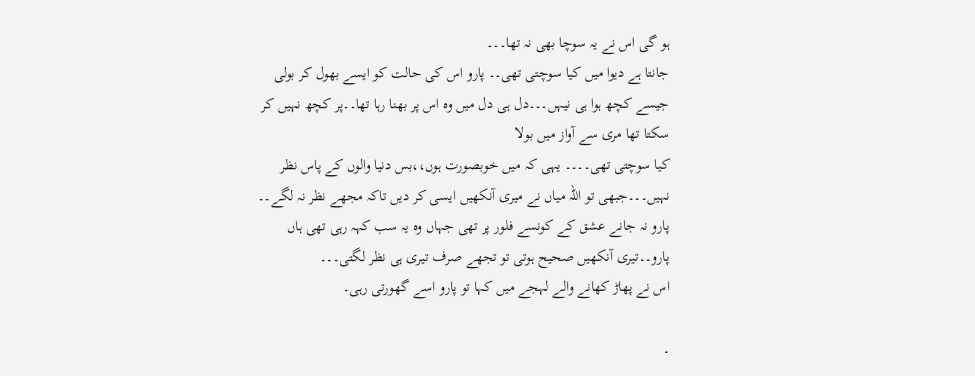ہو گی اس نے یہ سوچا بھی نہ تھا۔۔۔
جانتا ہے دیوا میں کیا سوچتی تھی۔۔ پارو اس کی حالت کو ایسے بھول کر بولی جیسے کچھ ہوا ہی نیہں۔۔۔دل ہی دل میں وہ اس پر بھنا رہا تھا۔۔پر کچھ نہیں کر سکتا تھا مری سے آواز میں بولا
کیا سوچتی تھی۔۔۔۔ یہی کہ میں خوبصورت ہوں،،بس دنیا والوں کے پاس نظر نہیں۔۔۔جبھی تو اللہ میاں نے میری آنکھیں ایسی کر دیں تاکہ مجھے نظر نہ لگے۔۔
پارو نہ جانے عشق کے کونسے فلور پر تھی جہاں وہ یہ سب کہہ رہی تھی ہاں پارو۔۔تیری آنکھیں صحیح ہوتی تو تجھے صرف تیری ہی نظر لگتی۔۔۔
اس نے پھاڑ کھانے والے لہجے میں کہا تو پارو اسے گھورتی رہی۔

۔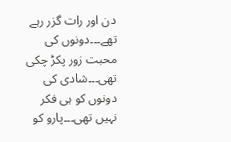دن اور رات گزر رہے تھے۔۔۔دونوں کی محبت زور پکڑ چکی تھی۔۔۔شادی کی دونوں کو ہی فکر نہیں تھی۔۔۔پارو کو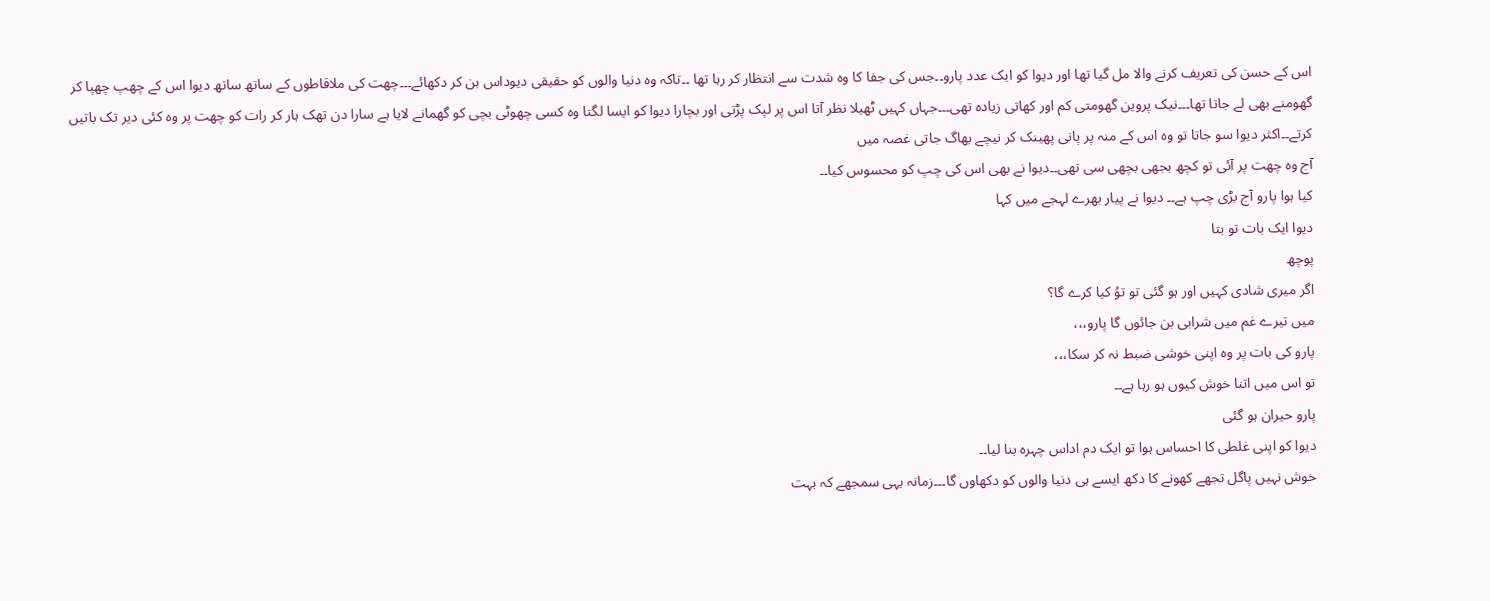اس کے حسن کی تعریف کرنے والا مل گیا تھا اور دیوا کو ایک عدد پارو۔۔جس کی جفا کا وہ شدت سے انتظار کر رہا تھا ۔۔تاکہ وہ دنیا والوں کو حقیقی دیوداس بن کر دکھائے۔۔۔چھت کی ملاقاطوں کے ساتھ ساتھ دیوا اس کے چھپ چھپا کر گھومنے بھی لے جاتا تھا۔۔۔نیک پروین گھومتی کم اور کھاتی زیادہ تھی۔۔۔جہاں کہیں ٹھیلا نظر آتا اس پر لپک پڑتی اور بچارا دیوا کو ایسا لگتا وہ کسی چھوٹی بچی کو گھمانے لایا ہے سارا دن تھک ہار کر رات کو چھت پر وہ کئی دیر تک باتیں کرتے۔۔اکثر دیوا سو جاتا تو وہ اس کے منہ پر پانی پھینک کر نیچے بھاگ جاتی غصہ میں
آج وہ چھت پر آئی تو کچھ بجھی بچھی سی تھی۔۔دیوا نے بھی اس کی چپ کو محسوس کیا۔۔
کیا ہوا پارو آج بڑی چپ ہے۔۔ دیوا نے پیار بھرے لہجے میں کہا
دیوا ایک بات تو بتا
پوچھ
اگر میری شادی کہیں اور ہو گئی تو توُ کیا کرے گا؟
میں تیرے غم میں شرابی بن جائوں گا پارو،،،
پارو کی بات پر وہ اپنی خوشی ضبط نہ کر سکا،،،
تو اس میں اتنا خوش کیوں ہو رہا ہے۔۔
پارو حیران ہو گئی
دیوا کو اپنی غلطی کا احساس ہوا تو ایک دم اداس چہرہ بنا لیا۔۔
خوش نہیں پاگل تجھے کھونے کا دکھ ایسے ہی دنیا والوں کو دکھاوں گا۔۔۔زمانہ یہی سمجھے کہ بہت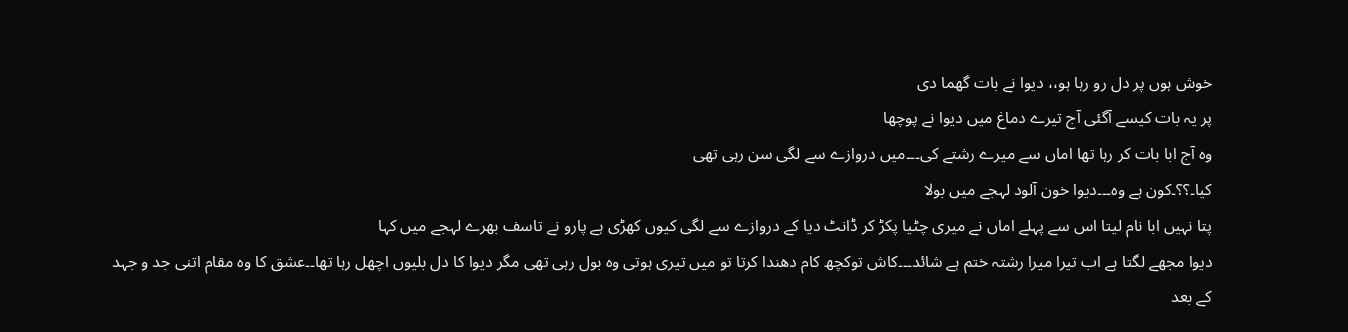خوش ہوں پر دل رو رہا ہو،، دیوا نے بات گھما دی
پر یہ بات کیسے آگئی آج تیرے دماغ میں دیوا نے پوچھا
وہ آج ابا بات کر رہا تھا اماں سے میرے رشتے کی۔۔۔میں دروازے سے لگی سن رہی تھی
کیا۔؟؟۔کون ہے وہ۔۔۔دیوا خون آلود لہجے میں بولا
پتا نہیں ابا نام لیتا اس سے پہلے اماں نے میری چٹیا پکڑ کر ڈانٹ دیا کے دروازے سے لگی کیوں کھڑی ہے پارو نے تاسف بھرے لہجے میں کہا
دیوا مجھے لگتا ہے اب تیرا میرا رشتہ ختم ہے شائد۔۔۔کاش توکچھ کام دھندا کرتا تو میں تیری ہوتی وہ بول رہی تھی مگر دیوا کا دل بلیوں اچھل رہا تھا۔۔عشق کا وہ مقام اتنی جد و جہد کے بعد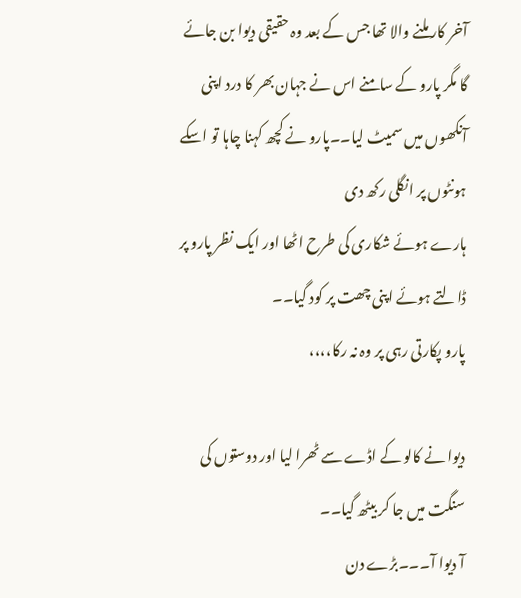آخر کار ملنے والا تھا جس کے بعد وہ حقیقی دیوا بن جائے گا مگر پارو کے سامنے اس نے جہان بھر کا درد اپنی آنکھوں میں سمیٹ لیا۔۔پارو نے کچھ کہنا چاہا تو اسکے ہونٹوں پر انگلی رکھ دی
ہارے ہوئے شکاری کی طرح اٹھا اور ایک نظر پارو پر ڈالتے ہوئے اپنی چھت پر کود گیا۔۔
پارو پکارتی رہی پر وہ نہ رکا،،،،

دیوا نے کالو کے اڈے سے ٹھرا لیا اور دوستوں کی سنگت میں جا کر بیٹھ گیا۔۔
آ دیوا آ۔۔۔بڑے دن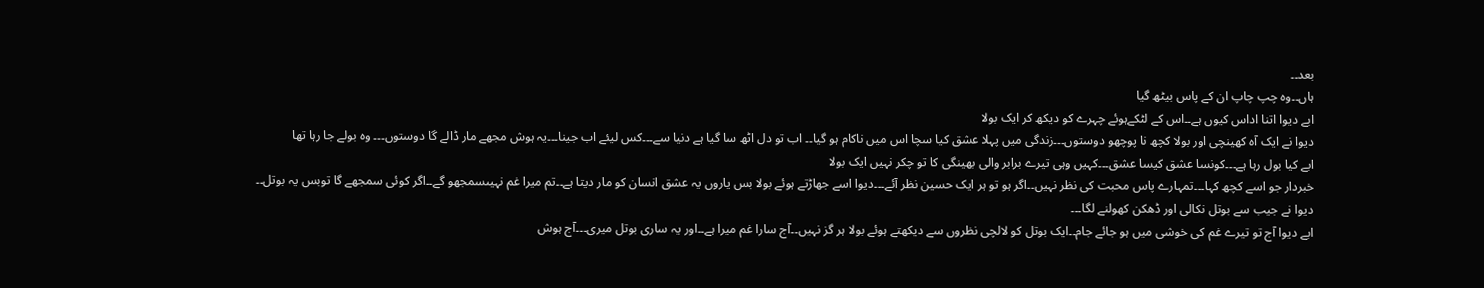بعد۔۔
ہاں۔۔وہ چپ چاپ ان کے پاس بیٹھ گیا
ابے دیوا اتنا اداس کیوں ہے۔۔اس کے لٹکےہوئے چہرے کو دیکھ کر ایک بولا
دیوا نے ایک آہ کھینچی اور بولا کچھ نا پوچھو دوستوں۔۔۔زندگی میں پہلا عشق کیا سچا اس میں ناکام ہو گیا۔۔ اب تو دل اٹھ سا گیا ہے دنیا سے۔۔۔کس لیئے اب جینا۔۔۔یہ ہوش مجھے مار ڈالے گا دوستوں۔۔۔ وہ بولے جا رہا تھا
ابے کیا بول رہا ہے۔۔۔کونسا عشق کیسا عشق۔۔۔کہیں وہی تیرے برابر والی بھینگی کا تو چکر نہیں ایک بولا
خبردار جو اسے کچھ کہا۔۔۔تمہارے پاس محبت کی نظر نہیں۔۔اگر ہو تو ہر ایک حسین نظر آئے۔۔۔دیوا اسے جھاڑتے ہوئے بولا بس یاروں یہ عشق انسان کو مار دیتا ہے۔۔تم میرا غم نہیںسمجھو گے۔۔اگر کوئی سمجھے گا توبس یہ بوتل۔۔
دیوا نے جیب سے بوتل نکالی اور ڈھکن کھولنے لگا۔۔۔
ابے دیوا آج تو تیرے غم کی خوشی میں ہو جائے جام۔۔ایک بوتل کو لالچی نظروں سے دیکھتے ہوئے بولا ہر گز نہیں۔۔آج سارا غم میرا ہے۔۔اور یہ ساری بوتل میری۔۔۔آج ہوش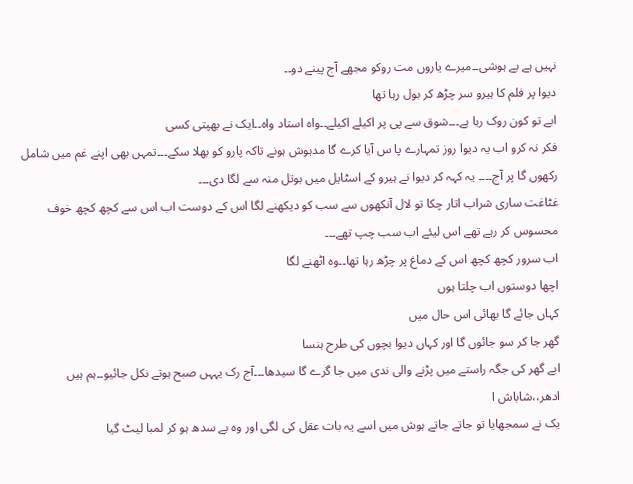نہیں ہے بے ہوشی۔۔میرے یاروں مت روکو مجھے آج پینے دو۔۔
دیوا پر فلم کا ہیرو سر چڑھ کر بول رہا تھا
ابے تو کون روک رہا ہے۔۔۔شوق سے پی پر اکیلے اکیلے۔۔واہ استاد واہ۔۔ایک نے بھپتی کسی
فکر نہ کرو اب یہ دیوا روز تمہارے پا س آیا کرے گا مدہوش ہونے تاکہ پارو کو بھلا سکے۔۔۔تمہں بھی اپنے غم میں شامل رکھوں گا پر آج۔۔۔۔ یہ کہہ کر دیوا نے ہیرو کے اسٹایل میں بوتل منہ سے لگا دی۔۔۔
غٹاغت ساری شراب اتار چکا تو لال آنکھوں سے سب کو دیکھنے لگا اس کے دوست اب اس سے کچھ کچھ خوف محسوس کر رہے تھے اس لیئے اب سب چپ تھے۔۔۔
اب سرور کچھ کچھ اس کے دماغ پر چڑھ رہا تھا۔۔وہ اٹھنے لگا
اچھا دوستوں اب چلتا ہوں
کہاں جائے گا بھائی اس حال میں
گھر جا کر سو جائوں گا اور کہاں دیوا بچوں کی طرح ہنسا
ابے گھر کی جگہ راستے میں پڑنے والی ندی میں جا گرے گا سیدھا۔۔۔آج رک یہہں صبح ہوتے نکل جائیو۔۔ہم ہیں ادھر،،شاباش ا
یک نے سمجھایا تو جاتے جاتے ہوش میں اسے یہ بات عقل کی لگی اور وہ بے سدھ ہو کر لمبا لیٹ گیا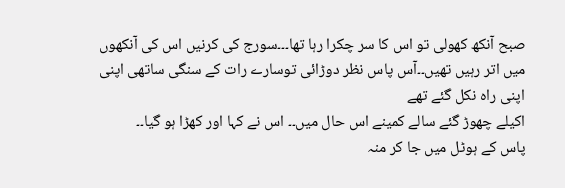صبح آنکھ کھولی تو اس کا سر چکرا رہا تھا۔۔۔سورج کی کرنیں اس کی آنکھوں میں اتر رہیں تھیں۔۔آس پاس نظر دوڑائی توسارے رات کے سنگی ساتھی اپنی اپنی راہ نکل گئے تھے
اکیلے چھوڑ گئے سالے کمینے اس حال میں۔۔ اس نے کہا اور کھڑا ہو گیا۔۔
پاس کے ہوٹل میں جا کر منہ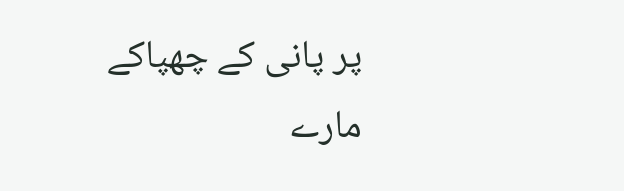پر پانی کے چھپاکے مارے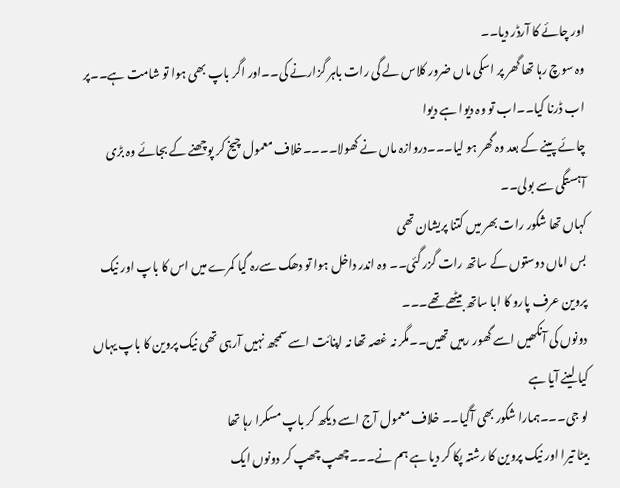اور چائے کا آرڈر دیا۔۔
وہ سوچ رہا تھا گھر پر اسکی ماں ضرور کلاس لے گی رات باہر گزارنے کی۔۔اور اگر باپ بھی ہوا تو شامت ہے۔۔پر اب ڈرنا کیا۔۔اب تو وہ دیوا ہے دیوا
چائے پینے کے بعد وہ گھر ہو لیا۔۔۔دروازہ ماں نے کھولا۔۔۔۔خلاف معمول چیخ کر پوچھنے کے بجائے وہ بڑی آہستگی سے بولی۔۔
کہاں تھا شکور رات بھر میں کتنا پریشان تھی
بس اماں دوستوں کے ساتھ رات گزر گئی۔۔ وہ اندر داخل ہوا تو دھک سےرہ گیا کمرے میں اس کا باپ اور نیک پروین عرف پارو کا ابا ساتھ بیٹھے تھے۔۔۔
دونوں کی آنکھیں اسے گھور رہیں تھیں۔۔مگر نہ غصہ تھا نہ اپنائت اسے سمجھ نہیں آرہی تھی نیک پروین کا باپ یہاں کیا لینے آیا ہے
لو جی۔۔۔ہمارا شکور بھی آگیا۔۔ خلاف معمول آج اسے دیکھ کر باپ مسکرا رہا تھا
بیٹا تیرا اور نیک پروین کا رشتہ پکا کر دیا ہے ہم نے۔۔۔چھپ چھپ کر دونوں ایک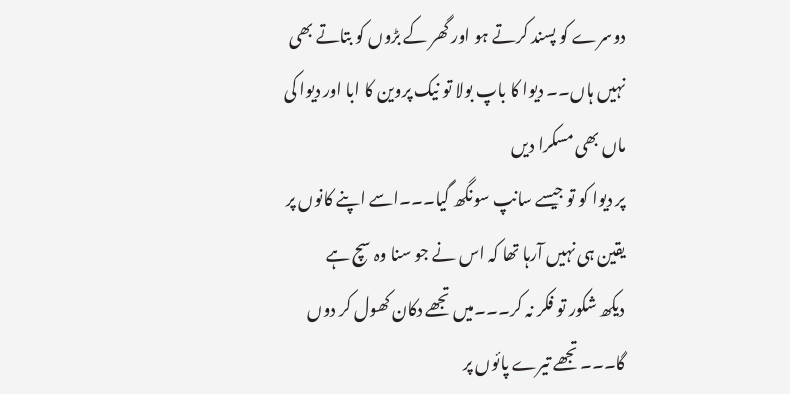دوسرے کو پسند کرتے ہو اور گھر کے بڑوں کو بتاتے بھی نہیں ہاں۔۔ دیوا کا باپ بولا تو نیک پروین کا ابا اور دیوا کی ماں بھی مسکرا دیں
پر دیوا کو تو جیسے سانپ سونگھ گیا۔۔۔اسے اپنے کانوں پر یقین ہی نہیں آرہا تھا کہ اس نے جو سنا وہ سچ ہے
دیکھ شکور تو فکر نہ کر۔۔۔میں تجھے دکان کھول کر دوں گا۔۔۔تجھے تیرے پائوں پر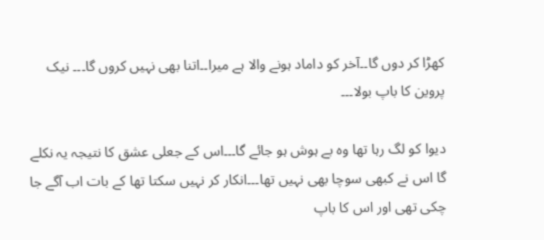کھڑا کر دوں گا۔۔آخر کو داماد ہونے والا ہے میرا۔۔اتنا بھی نہیں کروں گا۔۔۔ نیک پروین کا باپ بولا۔۔۔

دیوا کو لگ رہا تھا وہ بے ہوش ہو جائے گا۔۔۔اس کے جعلی عشق کا نتیجہ یہ نکلے گا اس نے کبھی سوچا بھی نہیں تھا۔۔۔انکار کر نہیں سکتا تھا کے بات اب آگے جا چکی تھی اور اس کا باپ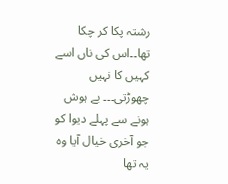رشتہ پکا کر چکا تھا۔۔اس کی ناں اسے کہیں کا نہیں چھوڑتی۔۔۔ بے ہوش ہونے سے پہلے دیوا کو جو آخری خیال آیا وہ یہ تھا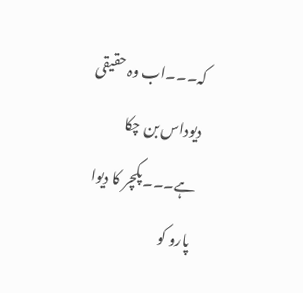کہ۔۔۔اب وہ حقیقی دیوداس بن چکا ہے۔۔۔پکچر کا دیوا پارو کو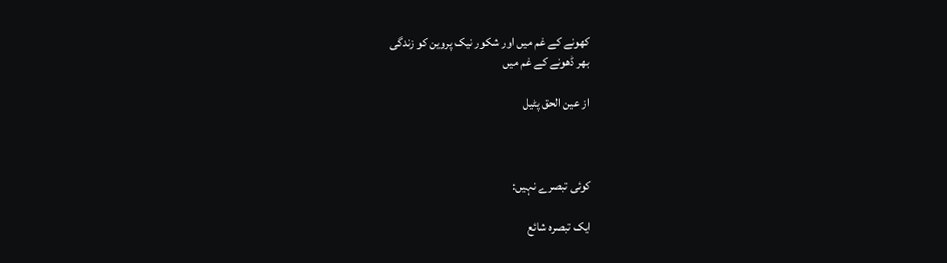کھونے کے غم میں اور شکور نیک پروین کو زندگی
بھر ڈھونے کے غم میں

از عین الحق پٹیل



کوئی تبصرے نہیں:

ایک تبصرہ شائع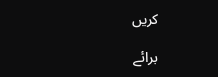کریں

برائے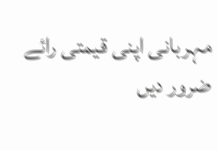مہربانی اپنی قیمتی رائے ضرور دیں